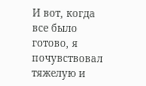И вот, когда все было готово, я почувствовал тяжелую и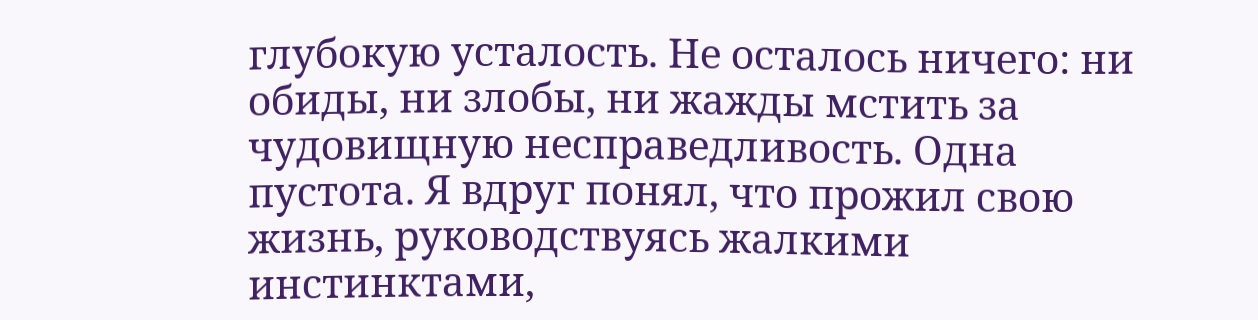глубокую усталость. Не осталось ничего: ни обиды, ни злобы, ни жажды мстить за чудовищную несправедливость. Одна пустота. Я вдруг понял, что прожил свою жизнь, руководствуясь жалкими инстинктами,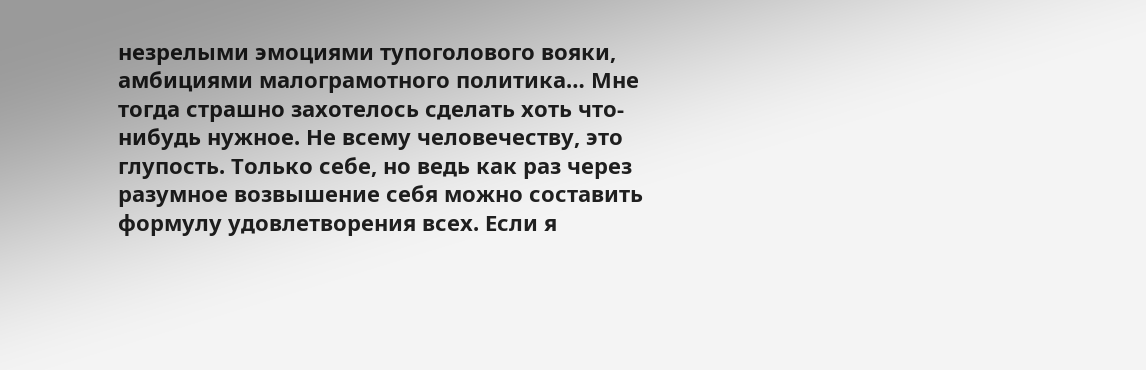незрелыми эмоциями тупоголового вояки, амбициями малограмотного политика… Мне тогда страшно захотелось сделать хоть что-нибудь нужное. Не всему человечеству, это глупость. Только себе, но ведь как раз через разумное возвышение себя можно составить формулу удовлетворения всех. Если я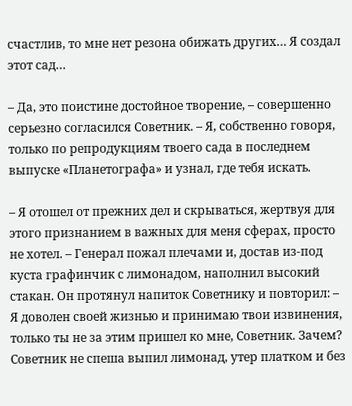счастлив, то мне нет резона обижать других… Я создал этот сад…

– Да, это поистине достойное творение, – совершенно серьезно согласился Советник. – Я, собственно говоря, только по репродукциям твоего сада в последнем выпуске «Планетографа» и узнал, где тебя искать.

– Я отошел от прежних дел и скрываться, жертвуя для этого признанием в важных для меня сферах, просто не хотел. – Генерал пожал плечами и, достав из-под куста графинчик с лимонадом, наполнил высокий стакан. Он протянул напиток Советнику и повторил: – Я доволен своей жизнью и принимаю твои извинения, только ты не за этим пришел ко мне, Советник. Зачем? Советник не спеша выпил лимонад, утер платком и без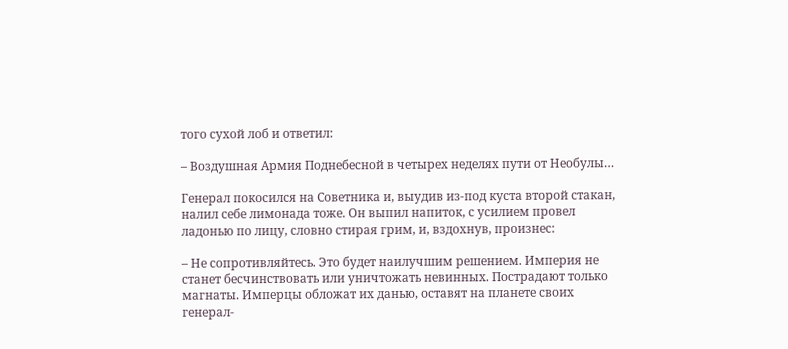того сухой лоб и ответил:

– Воздушная Армия Поднебесной в четырех неделях пути от Необулы…

Генерал покосился на Советника и, выудив из-под куста второй стакан, налил себе лимонада тоже. Он выпил напиток, с усилием провел ладонью по лицу, словно стирая грим, и, вздохнув, произнес:

– Не сопротивляйтесь. Это будет наилучшим решением. Империя не станет бесчинствовать или уничтожать невинных. Пострадают только магнаты. Имперцы обложат их данью, оставят на планете своих генерал-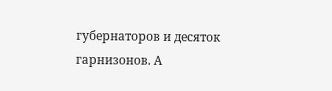губернаторов и десяток гарнизонов. А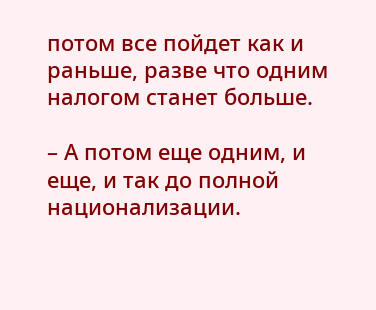потом все пойдет как и раньше, разве что одним налогом станет больше.

– А потом еще одним, и еще, и так до полной национализации.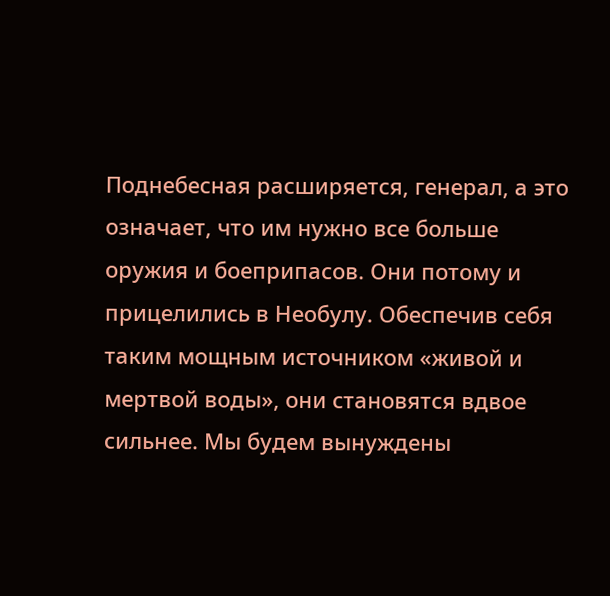Поднебесная расширяется, генерал, а это означает, что им нужно все больше оружия и боеприпасов. Они потому и прицелились в Необулу. Обеспечив себя таким мощным источником «живой и мертвой воды», они становятся вдвое сильнее. Мы будем вынуждены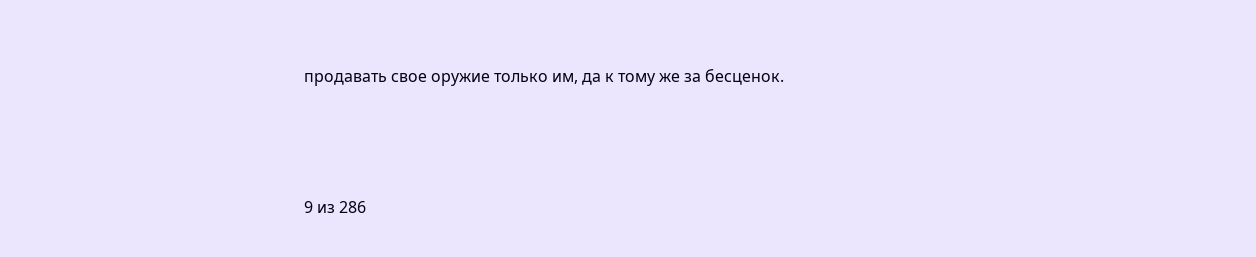продавать свое оружие только им, да к тому же за бесценок.



9 из 286